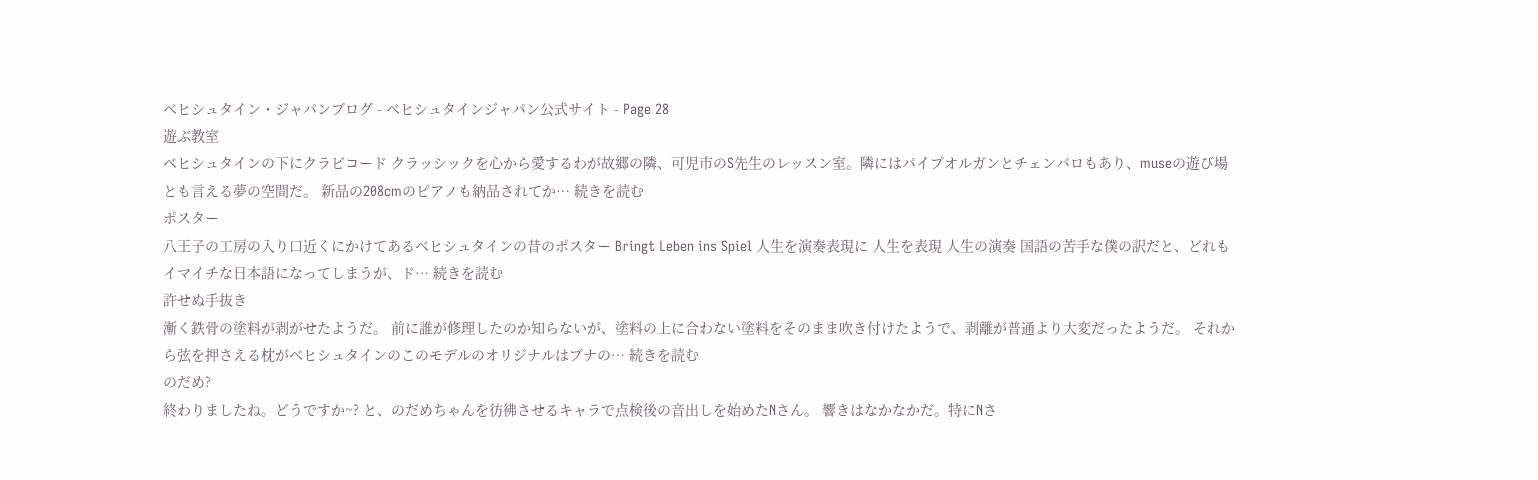ベヒシュタイン・ジャパンブログ - ベヒシュタインジャパン公式サイト - Page 28
遊ぶ教室
ベヒシュタインの下にクラビコード クラッシックを心から愛するわが故郷の隣、可児市のS先生のレッスン室。隣にはパイプオルガンとチェンバロもあり、museの遊び場とも言える夢の空間だ。 新品の208cmのピアノも納品されてか… 続きを読む
ポスター
八王子の工房の入り口近くにかけてあるベヒシュタインの昔のポスター Bringt Leben ins Spiel 人生を演奏表現に 人生を表現 人生の演奏 国語の苦手な僕の訳だと、どれもイマイチな日本語になってしまうが、ド… 続きを読む
許せぬ手抜き
漸く鉄骨の塗料が剥がせたようだ。 前に誰が修理したのか知らないが、塗料の上に合わない塗料をそのまま吹き付けたようで、剥離が普通より大変だったようだ。 それから弦を押さえる枕がベヒシュタインのこのモデルのオリジナルはブナの… 続きを読む
のだめ?
終わりましたね。どうですか~? と、のだめちゃんを彷彿させるキャラで点検後の音出しを始めたNさん。 響きはなかなかだ。特にNさ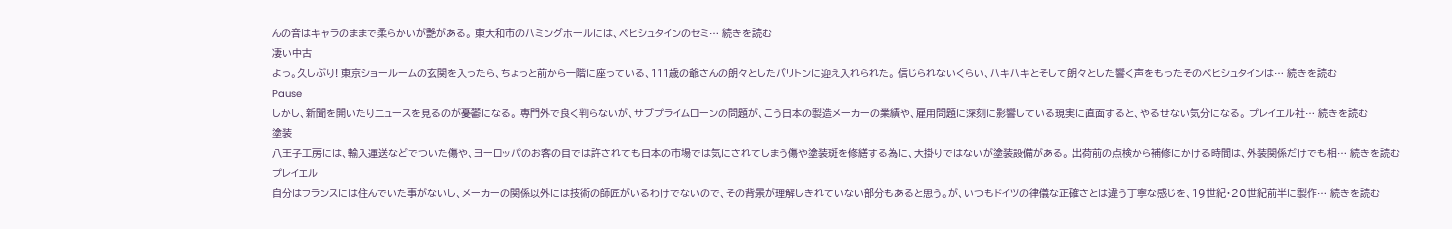んの音はキャラのままで柔らかいが艶がある。 東大和市のハミングホールには、ベヒシュタインのセミ… 続きを読む
凄い中古
よっ。久しぶり! 東京ショールームの玄関を入ったら、ちょっと前から一階に座っている、111歳の爺さんの朗々としたバリトンに迎え入れられた。 信じられないくらい、ハキハキとそして朗々とした響く声をもったそのベヒシュタインは… 続きを読む
Pause
しかし、新聞を開いたりニュースを見るのが憂鬱になる。 専門外で良く判らないが、サブプライムローンの問題が、こう日本の製造メーカーの業績や、雇用問題に深刻に影響している現実に直面すると、やるせない気分になる。 プレイエル社… 続きを読む
塗装
八王子工房には、輸入運送などでついた傷や、ヨーロッパのお客の目では許されても日本の市場では気にされてしまう傷や塗装斑を修繕する為に、大掛りではないが塗装設備がある。 出荷前の点検から補修にかける時間は、外装関係だけでも相… 続きを読む
プレイエル
自分はフランスには住んでいた事がないし、メーカーの関係以外には技術の師匠がいるわけでないので、その背景が理解しきれていない部分もあると思う。が、いつもドイツの律儀な正確さとは違う丁寧な感じを、19世紀・20世紀前半に製作… 続きを読む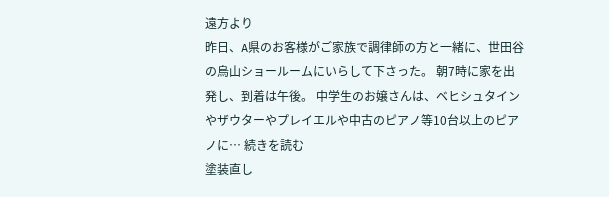遠方より
昨日、A県のお客様がご家族で調律師の方と一緒に、世田谷の烏山ショールームにいらして下さった。 朝7時に家を出発し、到着は午後。 中学生のお嬢さんは、ベヒシュタインやザウターやプレイエルや中古のピアノ等10台以上のピアノに… 続きを読む
塗装直し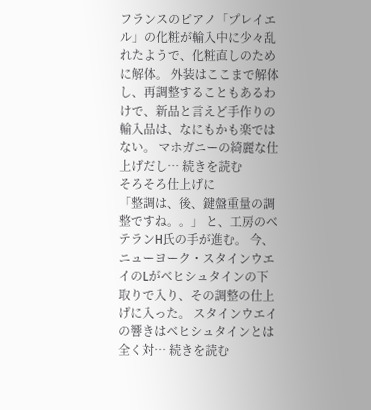フランスのピアノ「プレイエル」の化粧が輸入中に少々乱れたようで、化粧直しのために解体。 外装はここまで解体し、再調整することもあるわけで、新品と言えど手作りの輸入品は、なにもかも楽ではない。 マホガニーの綺麗な仕上げだし… 続きを読む
そろそろ仕上げに
「整調は、後、鍵盤重量の調整ですね。。」 と、工房のベテランH氏の手が進む。 今、ニューヨーク・スタインウエイのLがベヒシュタインの下取りで入り、その調整の仕上げに入った。 スタインウエイの響きはベヒシュタインとは全く対… 続きを読む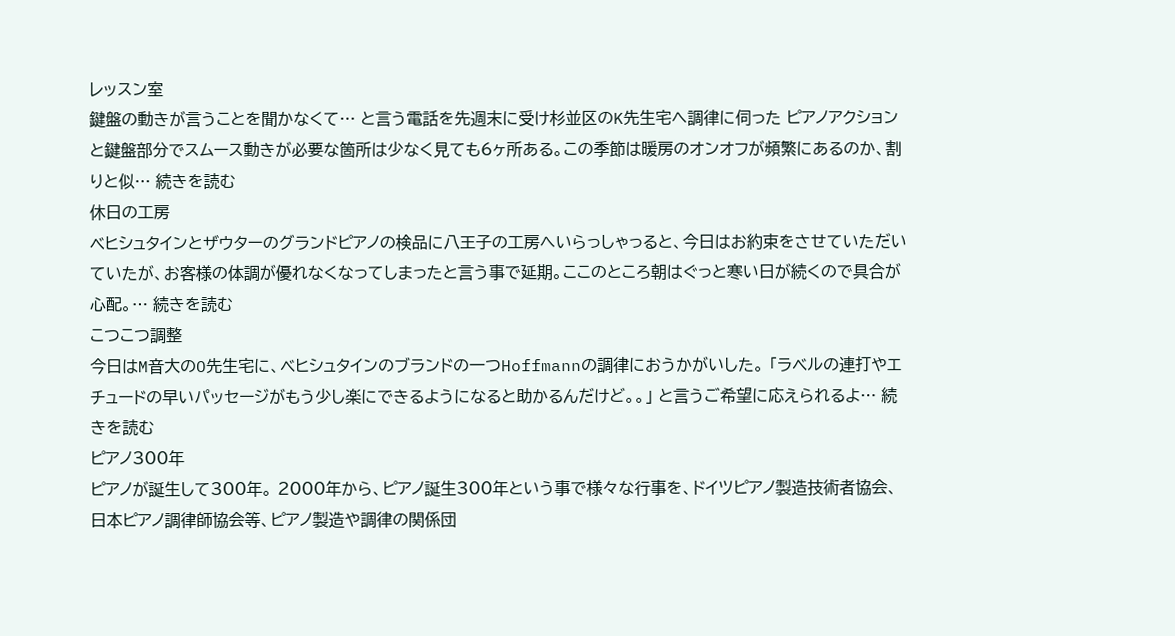レッスン室
鍵盤の動きが言うことを聞かなくて… と言う電話を先週末に受け杉並区のK先生宅へ調律に伺った ピアノアクションと鍵盤部分でスムース動きが必要な箇所は少なく見ても6ヶ所ある。この季節は暖房のオンオフが頻繁にあるのか、割りと似… 続きを読む
休日の工房
ベヒシュタインとザウターのグランドピアノの検品に八王子の工房へいらっしゃっると、今日はお約束をさせていただいていたが、お客様の体調が優れなくなってしまったと言う事で延期。ここのところ朝はぐっと寒い日が続くので具合が心配。… 続きを読む
こつこつ調整
今日はM音大のO先生宅に、ベヒシュタインのブランドの一つHoffmannの調律におうかがいした。 「ラベルの連打やエチュードの早いパッセージがもう少し楽にできるようになると助かるんだけど。。」 と言うご希望に応えられるよ… 続きを読む
ピアノ300年
ピアノが誕生して300年。 2000年から、ピアノ誕生300年という事で様々な行事を、ドイツピアノ製造技術者協会、日本ピアノ調律師協会等、ピアノ製造や調律の関係団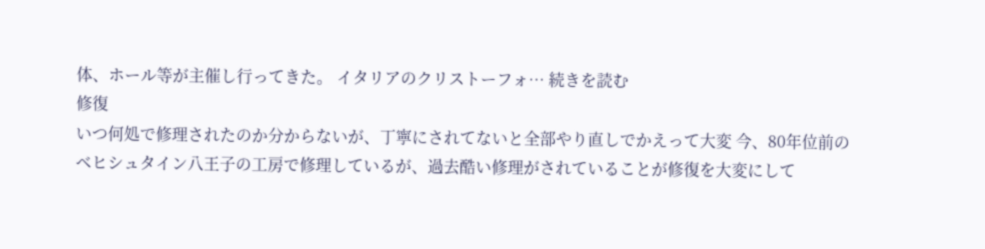体、ホール等が主催し行ってきた。 イタリアのクリストーフォ… 続きを読む
修復
いつ何処で修理されたのか分からないが、丁寧にされてないと全部やり直しでかえって大変 今、80年位前のベヒシュタイン八王子の工房で修理しているが、過去酷い修理がされていることが修復を大変にして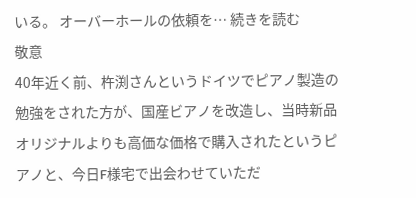いる。 オーバーホールの依頼を… 続きを読む
敬意
40年近く前、杵渕さんというドイツでピアノ製造の勉強をされた方が、国産ビアノを改造し、当時新品オリジナルよりも高価な価格で購入されたというピアノと、今日F様宅で出会わせていただ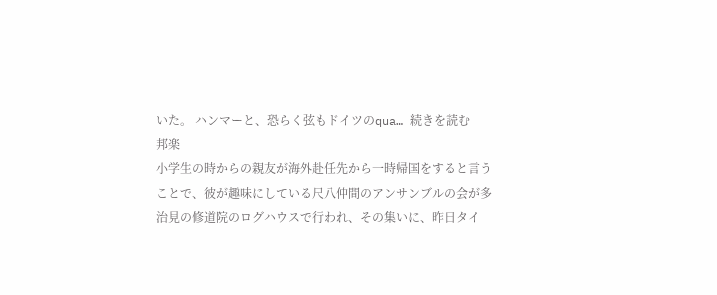いた。 ハンマーと、恐らく弦もドイツのqua… 続きを読む
邦楽
小学生の時からの親友が海外赴任先から一時帰国をすると言うことで、彼が趣味にしている尺八仲間のアンサンブルの会が多治見の修道院のログハウスで行われ、その集いに、昨日タイ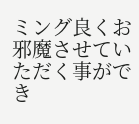ミング良くお邪魔させていただく事ができ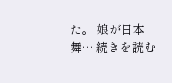た。 娘が日本舞… 続きを読む